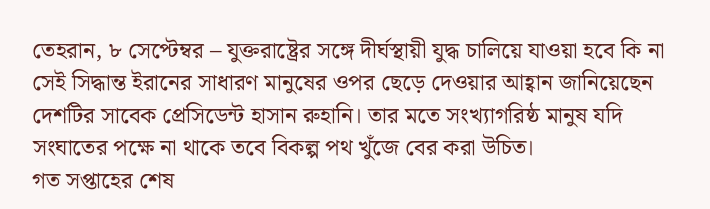তেহরান, ৮ সেপ্টেম্বর – যুক্তরাষ্ট্রের সঙ্গে দীর্ঘস্থায়ী যুদ্ধ চালিয়ে যাওয়া হবে কি না সেই সিদ্ধান্ত ইরানের সাধারণ মানুষের ওপর ছেড়ে দেওয়ার আহ্বান জানিয়েছেন দেশটির সাবেক প্রেসিডেন্ট হাসান রুহানি। তার মতে সংখ্যাগরিষ্ঠ মানুষ যদি সংঘাতের পক্ষে না থাকে তবে বিকল্প পথ খুঁজে বের করা উচিত।
গত সপ্তাহের শেষ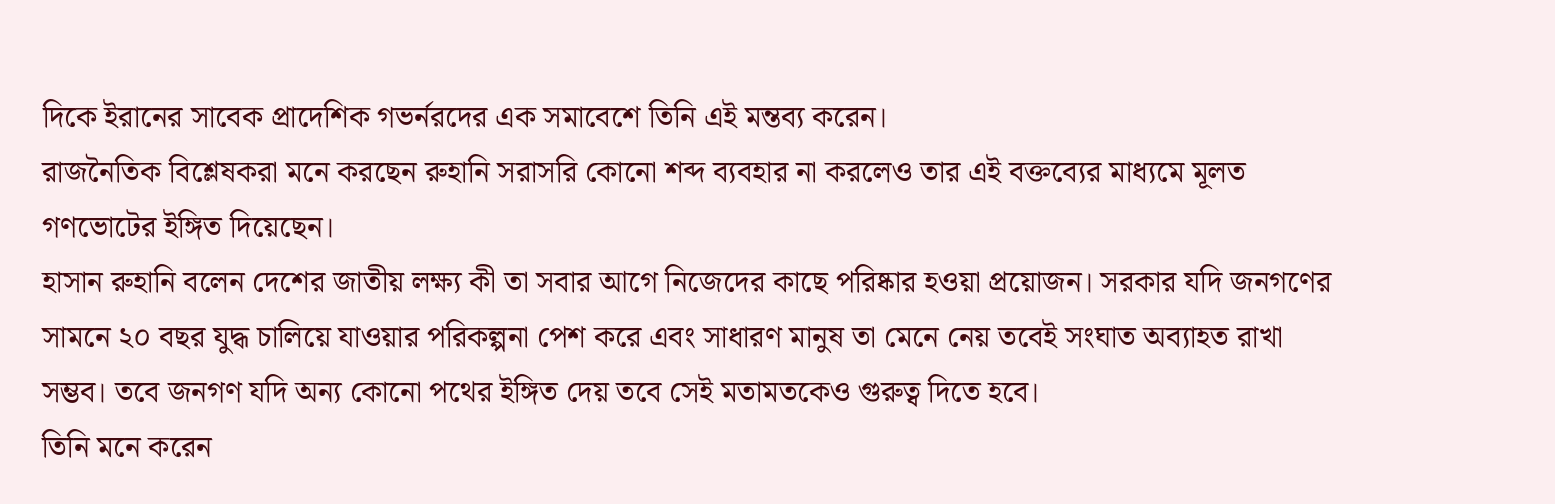দিকে ইরানের সাবেক প্রাদেশিক গভর্নরদের এক সমাবেশে তিনি এই মন্তব্য করেন।
রাজনৈতিক বিশ্লেষকরা মনে করছেন রুহানি সরাসরি কোনো শব্দ ব্যবহার না করলেও তার এই বক্তব্যের মাধ্যমে মূলত গণভোটের ইঙ্গিত দিয়েছেন।
হাসান রুহানি বলেন দেশের জাতীয় লক্ষ্য কী তা সবার আগে নিজেদের কাছে পরিষ্কার হওয়া প্রয়োজন। সরকার যদি জনগণের সামনে ২০ বছর যুদ্ধ চালিয়ে যাওয়ার পরিকল্পনা পেশ করে এবং সাধারণ মানুষ তা মেনে নেয় তবেই সংঘাত অব্যাহত রাখা সম্ভব। তবে জনগণ যদি অন্য কোনো পথের ইঙ্গিত দেয় তবে সেই মতামতকেও গুরুত্ব দিতে হবে।
তিনি মনে করেন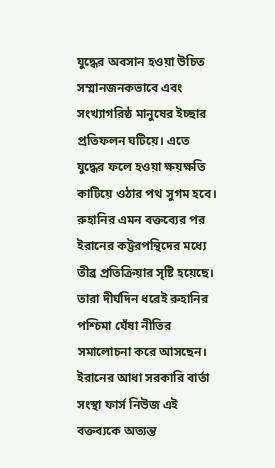যুদ্ধের অবসান হওয়া উচিত সম্মানজনকভাবে এবং সংখ্যাগরিষ্ঠ মানুষের ইচ্ছার প্রতিফলন ঘটিয়ে। এতে যুদ্ধের ফলে হওয়া ক্ষয়ক্ষতি কাটিয়ে ওঠার পথ সুগম হবে।
রুহানির এমন বক্তব্যের পর ইরানের কট্টরপন্থিদের মধ্যে তীব্র প্রতিক্রিয়ার সৃষ্টি হয়েছে। তারা দীর্ঘদিন ধরেই রুহানির পশ্চিমা ঘেঁষা নীতির সমালোচনা করে আসছেন।
ইরানের আধা সরকারি বার্তা সংস্থা ফার্স নিউজ এই বক্তব্যকে অত্যন্ত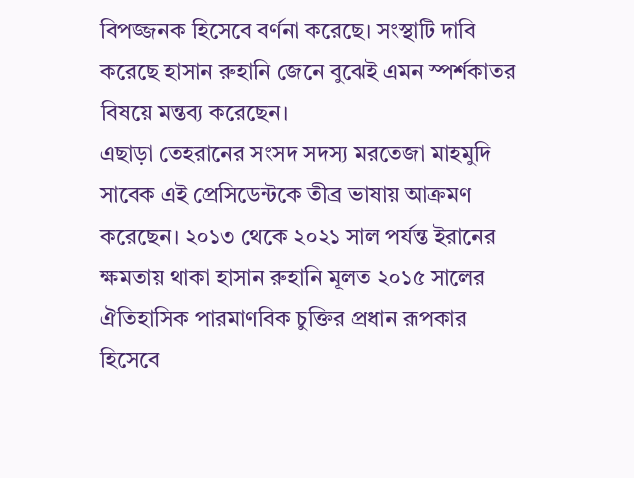বিপজ্জনক হিসেবে বর্ণনা করেছে। সংস্থাটি দাবি করেছে হাসান রুহানি জেনে বুঝেই এমন স্পর্শকাতর বিষয়ে মন্তব্য করেছেন।
এছাড়া তেহরানের সংসদ সদস্য মরতেজা মাহমুদি সাবেক এই প্রেসিডেন্টকে তীব্র ভাষায় আক্রমণ করেছেন। ২০১৩ থেকে ২০২১ সাল পর্যন্ত ইরানের ক্ষমতায় থাকা হাসান রুহানি মূলত ২০১৫ সালের ঐতিহাসিক পারমাণবিক চুক্তির প্রধান রূপকার হিসেবে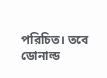পরিচিত। তবে ডোনাল্ড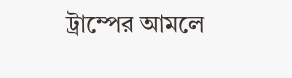ট্রাম্পের আমলে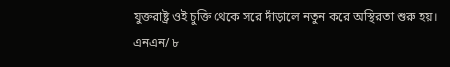যুক্তরাষ্ট্র ওই চুক্তি থেকে সরে দাঁড়ালে নতুন করে অস্থিরতা শুরু হয়।
এনএন/ ৮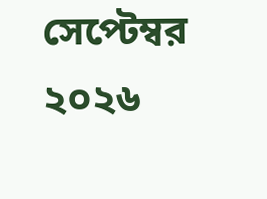সেপ্টেম্বর ২০২৬